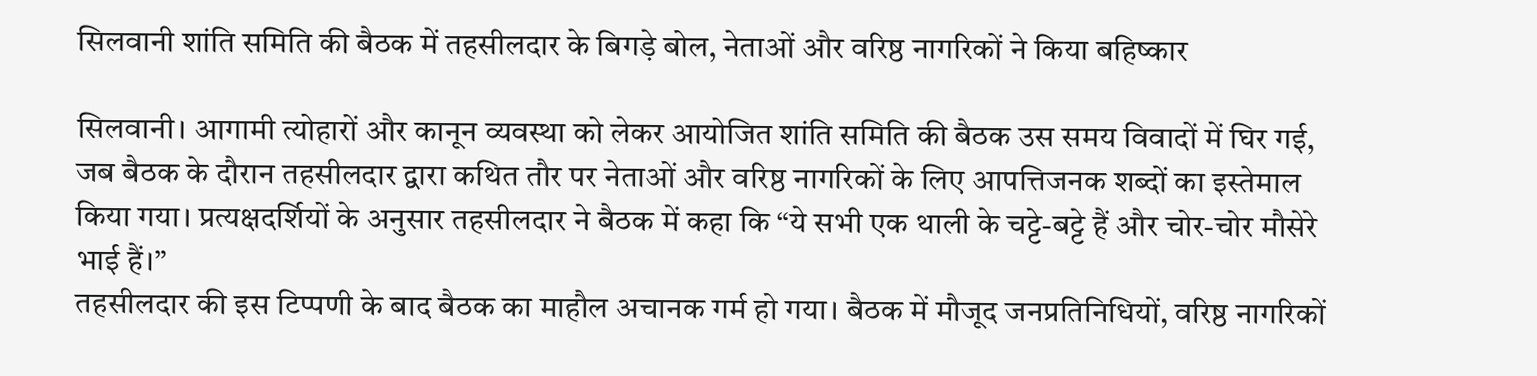सिलवानी शांति समिति की बैठक में तहसीलदार के बिगड़े बोल, नेताओं और वरिष्ठ नागरिकों ने किया बहिष्कार

सिलवानी। आगामी त्योहारों और कानून व्यवस्था को लेकर आयोजित शांति समिति की बैठक उस समय विवादों में घिर गई, जब बैठक के दौरान तहसीलदार द्वारा कथित तौर पर नेताओं और वरिष्ठ नागरिकों के लिए आपत्तिजनक शब्दों का इस्तेमाल किया गया। प्रत्यक्षदर्शियों के अनुसार तहसीलदार ने बैठक में कहा कि “ये सभी एक थाली के चट्टे-बट्टे हैं और चोर-चोर मौसेरे भाई हैं।”
तहसीलदार की इस टिप्पणी के बाद बैठक का माहौल अचानक गर्म हो गया। बैठक में मौजूद जनप्रतिनिधियों, वरिष्ठ नागरिकों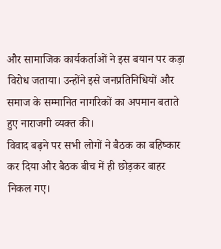और सामाजिक कार्यकर्ताओं ने इस बयान पर कड़ा विरोध जताया। उन्होंने इसे जनप्रतिनिधियों और समाज के सम्मानित नागरिकों का अपमान बताते हुए नाराजगी व्यक्त की।
विवाद बढ़ने पर सभी लोगों ने बैठक का बहिष्कार कर दिया और बैठक बीच में ही छोड़कर बाहर निकल गए।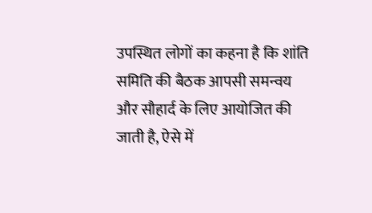उपस्थित लोगों का कहना है कि शांति समिति की बैठक आपसी समन्वय और सौहार्द के लिए आयोजित की जाती है, ऐसे में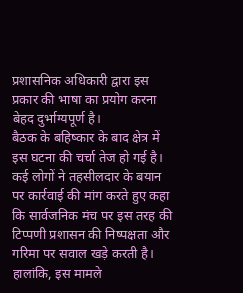प्रशासनिक अधिकारी द्वारा इस प्रकार की भाषा का प्रयोग करना बेहद दुर्भाग्यपूर्ण है।
बैठक के बहिष्कार के बाद क्षेत्र में इस घटना की चर्चा तेज हो गई है। कई लोगों ने तहसीलदार के बयान पर कार्रवाई की मांग करते हुए कहा कि सार्वजनिक मंच पर इस तरह की टिप्पणी प्रशासन की निष्पक्षता और गरिमा पर सवाल खड़े करती है।
हालांकि, इस मामले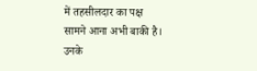में तहसीलदार का पक्ष सामने आना अभी बाकी है। उनके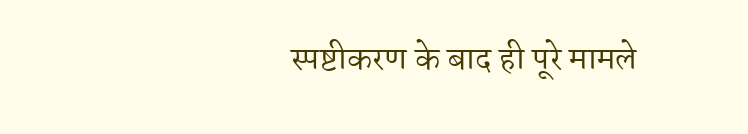स्पष्टीकरण के बाद ही पूरे मामले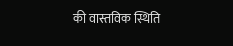की वास्तविक स्थिति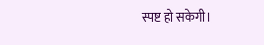स्पष्ट हो सकेगी।